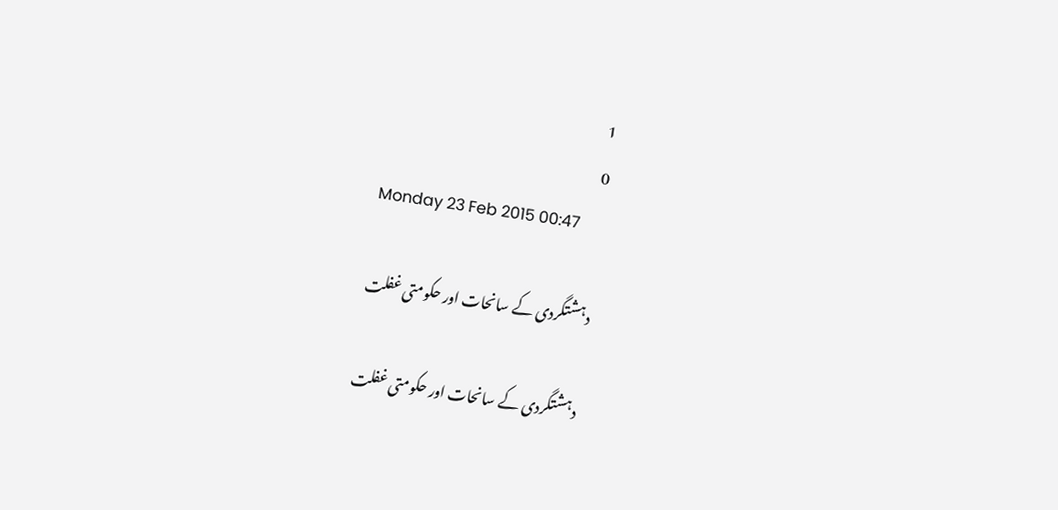1
0
Monday 23 Feb 2015 00:47

دہشتگردی کے سانحات اور حکومتی غفلت

دہشتگردی کے سانحات اور حکومتی غفلت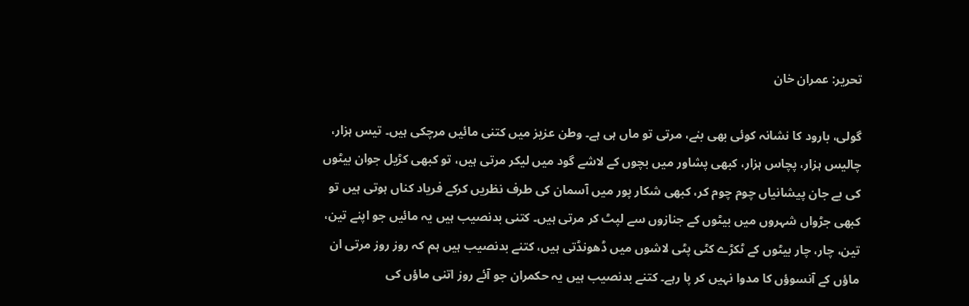تحریر: عمران خان

گولی، بارود کا نشانہ کوئی بھی بنے، مرتی تو ماں ہی ہے۔ وطن عزیز میں کتنی مائیں مرچکی ہیں۔ تیس ہزار، چالیس ہزار، پچاس ہزار، کبھی پشاور میں بچوں کے لاشے گود میں لیکر مرتی ہیں، تو کبھی کڑیل جوان بیٹوں کی بے جان پیشانیاں چوم چوم کر، کبھی شکار پور میں آسمان کی طرف نظریں کرکے فریاد کناں ہوتی ہیں تو کبھی جڑواں شہروں میں بیٹوں کے جنازوں سے لپٹ کر مرتی ہیں۔ کتنی بدنصیب ہیں یہ مائیں جو اپنے تین، تین، چار، چار بیٹوں کے ٹکڑے کٹی پٹی لاشوں میں ڈھونڈتی ہیں، کتنے بدنصیب ہیں ہم کہ روز روز مرتی ان ماؤں کے آنسوؤں کا مدوا نہیں کر پا رہے۔ کتنے بدنصیب ہیں یہ حکمران جو آئے روز اتنی ماؤں کی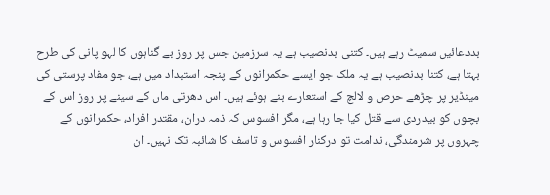بددعائیں سمیٹ رہے ہیں۔ کتنی بدنصیب ہے یہ سرزمین جس پر روز بے گناہوں کا لہو پانی کی طرح بہتا ہے، کتنا بدنصیب ہے یہ ملک جو ایسے حکمرانوں کے پنجہ استبداد میں ہے، جو مفاد پرستی کی مینڈیر پر چڑھے حرص و لالچ کے استعارے بنے ہوئے ہیں۔ اس دھرتی ماں کے سینے پر روز اس کے بچوں کو بیدردی سے قتل کیا جا رہا ہے، مگر افسوس کہ ذمہ دران، مقتدر افراد، حکمرانوں کے چہروں پر شرمندگی، ندامت تو درکنار افسوس و تاسف کا شائبہ تک نہیں۔ ان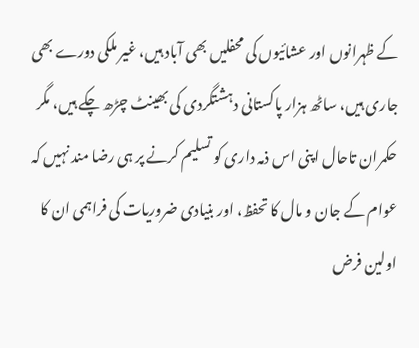کے ظہرانوں اور عشائیوں کی محفلیں بھی آباد ہیں، غیر ملکی دورے بھی جاری ہیں، ساٹھ ہزار پاکستانی دہشتگردی کی بھینٹ چڑھ چکے ہیں، مگر حکمران تاحال اپنی اس ذمہ داری کو تسلیم کرنے پر ہی رضا مند نہیں کہ عوام کے جان و مال کا تحفظ، اور بنیادی ضروریات کی فراہمی ان کا اولین فرض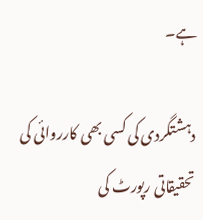ہے۔

دہشتگردی کی کسی بھی کارروائی کی تحقیقاتی رپورٹ کی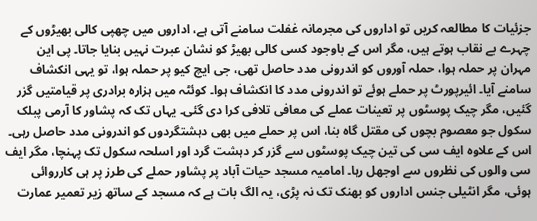جزئیات کا مطالعہ کریں تو اداروں کی مجرمانہ غفلت سامنے آتی ہے، اداروں میں چھپی کالی بھیڑوں کے چہرے بے نقاب ہوتے ہیں، مگر اس کے باوجود کسی کالی بھیڑ کو نشان عبرت نہیں بنایا جاتا۔ پی این مہران پر حملہ ہوا، حملہ آوروں کو اندرونی مدد حاصل تھی، جی ایچ کیو پر حملہ ہوا، تو یہی انکشاف سامنے آیا۔ ائیرپورٹ پر حملے ہوئے تو اندرونی مدد کا انکشاف ہوا۔ کوئٹہ میں ہزارہ برادری پر قیامتیں گزر گئیں، مگر چیک پوسٹوں پر تعینات عملے کی معافی تلافی کرا دی گئی۔ یہاں تک کہ پشاور کا آرمی پبلک سکول جو معصوم بچوں کی مقتل گاہ بنا، اس پر حملے میں بھی دہشتگردوں کو اندرونی مدد حاصل رہی۔ اس کے علاوہ ایف سی کی تین چیک پوسٹوں سے گزر کر دہشت گرد اور اسلحہ سکول تک پہنچا، مگر ایف سی والوں کی نظروں سے اوجھل رہا۔ امامیہ مسجد حیات آباد پر پشاور حملے کی طرز پر ہی کارروائی ہوئی، مگر انٹیلی جنس اداروں کو بھنک تک نہ پڑی، یہ الگ بات ہے کہ مسجد کے ساتھ زیر تعمیر عمارت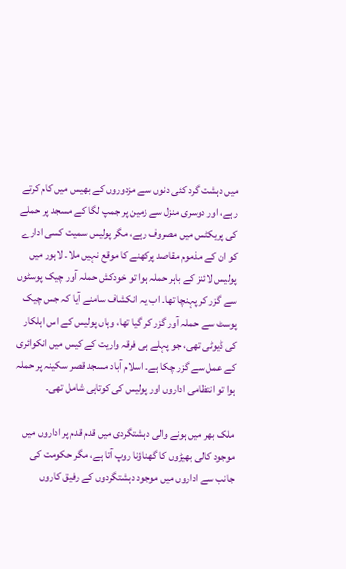میں دہشت گرد کئی دنوں سے مزدوروں کے بھیس میں کام کرتے رہے، اور دوسری منزل سے زمین پر جمپ لگا کے مسجد پر حملے کی پریکٹس میں مصروف رہے، مگر پولیس سمیت کسی ادارے کو ان کے مذموم مقاصد پرکھنے کا موقع نہیں ملا۔ لاہور میں پولیس لائنز کے باہر حملہ ہوا تو خودکش حملہ آور چیک پوسٹوں سے گزر کر پہنچا تھا۔ اب یہ انکشاف سامنے آیا کہ جس چیک پوسٹ سے حملہ آور گزر کر گیا تھا، وہاں پولیس کے اس اہلکار کی ڈیوٹی تھی، جو پہلے ہی فرقہ واریت کے کیس میں انکوائری کے عمل سے گزر چکا ہے۔ اسلام آباد مسجد قصر سکینہ پر حملہ ہوا تو انتظامی اداروں اور پولیس کی کوتاہی شامل تھی۔

ملک بھر میں ہونے والی دہشتگردی میں قدم قدم پر اداروں میں موجود کالی بھیڑوں کا گھناؤنا روپ آتا ہے، مگر حکومت کی جانب سے اداروں میں موجود دہشتگردوں کے رفیق کاروں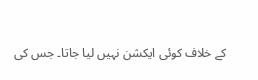کے خلاف کوئی ایکشن نہیں لیا جاتا۔ جس کی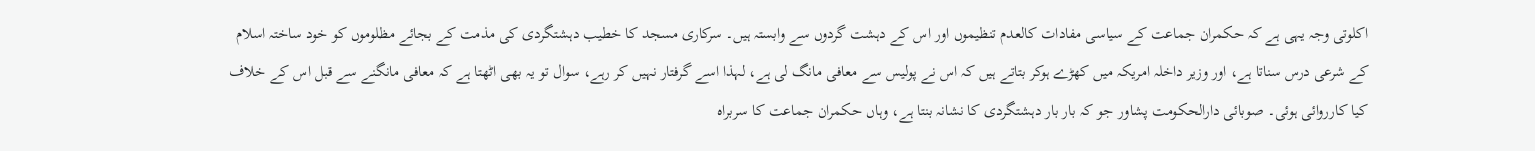اکلوتی وجہ یہی ہے کہ حکمران جماعت کے سیاسی مفادات کالعدم تنظیموں اور اس کے دہشت گردوں سے وابستہ ہیں۔ سرکاری مسجد کا خطیب دہشتگردی کی مذمت کے بجائے مظلوموں کو خود ساختہ اسلام کے شرعی درس سناتا ہے، اور وزیر داخلہ امریکہ میں کھڑے ہوکر بتاتے ہیں کہ اس نے پولیس سے معافی مانگ لی ہے، لہذا اسے گرفتار نہیں کر رہے، سوال تو یہ بھی اٹھتا ہے کہ معافی مانگنے سے قبل اس کے خلاف کیا کارروائی ہوئی۔ صوبائی دارالحکومت پشاور جو کہ بار بار دہشتگردی کا نشانہ بنتا ہے، وہاں حکمران جماعت کا سربراہ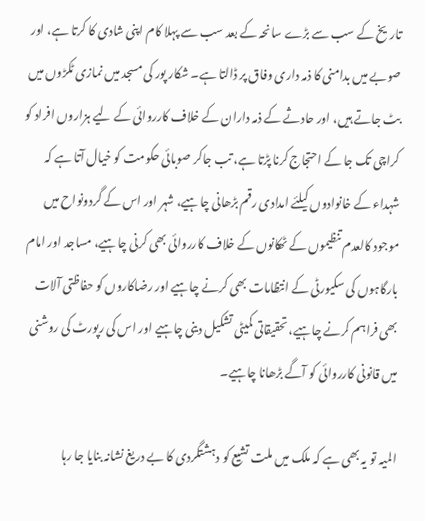تاریخ کے سب سے بڑے سانحہ کے بعد سب سے پہلا کام اپنی شادی کا کرتا ہے، اور صوبے میں بدامنی کا ذمہ داری وفاق پر ڈالتا ہے۔ شکار پور کی مسجد میں نمازی ٹکڑوں میں بٹ جاتے ہیں، اور حادثے کے ذمہ داران کے خلاف کارروائی کے لیے ہزاروں افراد کو کراچی تک جا کے احتجاج کرنا پڑتا ہے، تب جاکر صوبائی حکومت کو خیال آتا ہے کہ شہداء کے خانوادوں کیلئے امدادی رقم بڑھانی چاہیے، شہر اور اس کے گردونواح میں موجود کالعدم تنظیموں کے ٹھکانوں کے خلاف کارروائی بھی کرنی چاہیے، مساجد اور امام بارگاہوں کی سکیورٹی کے انتظامات بھی کرنے چاہیے اور رضاکاروں کو حفاظتی آلات بھی فراہم کرنے چاہیے، تحقیقاتی کمیٹی تشکیل دینی چاہیے اور اس کی رپورٹ کی روشنی میں قانونی کارروائی کو آگے بڑھانا چاہیے۔

المیہ تو یہ بھی ہے کہ ملک میں ملت تشیع کو دہشتگردی کا بے دریغ نشانہ بنایا جا رہا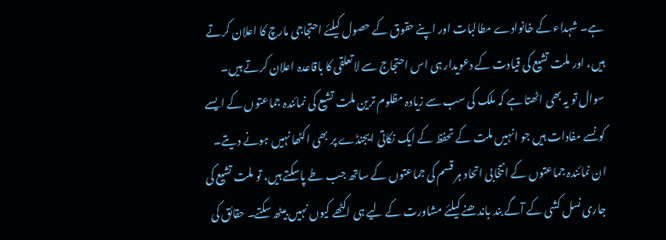ہے۔ شہداء کے خانوادے مطالبات اور اپنے حقوق کے حصول کیلئے احتجاجی مارچ کا اعلان کرتے ہیں، اور ملت تشیع کی قیادت کے دعویدار ہی اس احتجاج سے لاتعلقی کا باقاعدہ اعلان کرتے ہیں۔ سوال تو یہ بھی اٹھتا ہے کہ ملک کی سب سے زیادہ مظلوم ترین ملت تشیع کی نمائندہ جماعتوں کے ایسے کونسے مفادات ہیں جو انہیں ملت کے تحفظ کے ایک نکاتی ایجنڈے پر بھی اکٹھا نہیں ہونے دیتے۔ ان نمائندہ جماعتوں کے انتخابی اتحاد ہر قسم کی جماعتوں کے ساتھ جب طے پاسکتے ہیں، تو ملت تشیع کی جاری نسل کشی کے آگے بند باندھنے کیلئے مشاورت کے لیے ہی اکٹھے کیوں نہیں بیٹھ سکتے۔ حقائق کی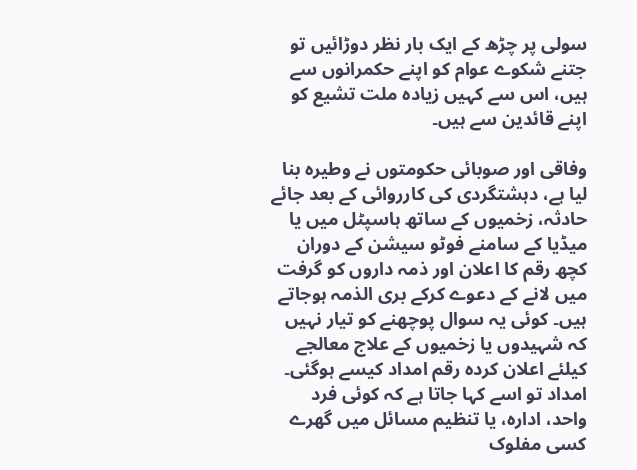سولی پر چڑھ کے ایک بار نظر دوڑائیں تو جتنے شکوے عوام کو اپنے حکمرانوں سے ہیں، اس سے کہیں زیادہ ملت تشیع کو اپنے قائدین سے ہیں۔

وفاقی اور صوبائی حکومتوں نے وطیرہ بنا لیا ہے، دہشتگردی کی کارروائی کے بعد جائے حادثہ، زخمیوں کے ساتھ ہاسپٹل میں یا میڈیا کے سامنے فوٹو سیشن کے دوران کچھ رقم کا اعلان اور ذمہ داروں کو گرفت میں لانے کے دعوے کرکے بری الذمہ ہوجاتے ہیں۔ کوئی یہ سوال پوچھنے کو تیار نہیں کہ شہیدوں یا زخمیوں کے علاج معالجے کیلئے اعلان کردہ رقم امداد کیسے ہوگئی۔ امداد تو اسے کہا جاتا ہے کہ کوئی فرد واحد، ادارہ، یا تنظیم مسائل میں گھرے کسی مفلوک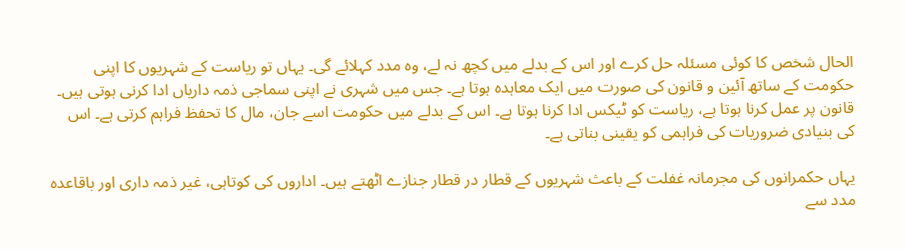الحال شخص کا کوئی مسئلہ حل کرے اور اس کے بدلے میں کچھ نہ لے، وہ مدد کہلائے گی۔ یہاں تو ریاست کے شہریوں کا اپنی حکومت کے ساتھ آئین و قانون کی صورت میں ایک معاہدہ ہوتا ہے۔ جس میں شہری نے اپنی سماجی ذمہ داریاں ادا کرنی ہوتی ہیں۔ قانون پر عمل کرنا ہوتا ہے، ریاست کو ٹیکس ادا کرنا ہوتا ہے۔ اس کے بدلے میں حکومت اسے جان، مال کا تحفظ فراہم کرتی ہے۔ اس کی بنیادی ضروریات کی فراہمی کو یقینی بناتی ہے۔

یہاں حکمرانوں کی مجرمانہ غفلت کے باعث شہریوں کے قطار در قطار جنازے اٹھتے ہیں۔ اداروں کی کوتاہی، غیر ذمہ داری اور باقاعدہ مدد سے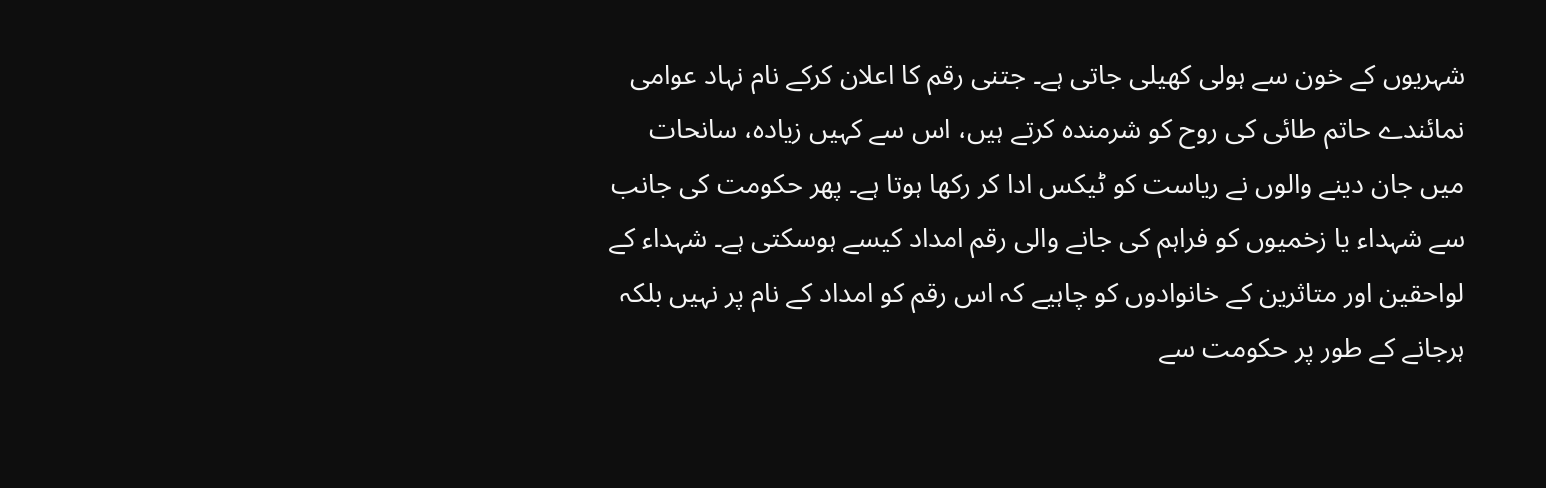شہریوں کے خون سے ہولی کھیلی جاتی ہے۔ جتنی رقم کا اعلان کرکے نام نہاد عوامی نمائندے حاتم طائی کی روح کو شرمندہ کرتے ہیں، اس سے کہیں زیادہ، سانحات میں جان دینے والوں نے ریاست کو ٹیکس ادا کر رکھا ہوتا ہے۔ پھر حکومت کی جانب سے شہداء یا زخمیوں کو فراہم کی جانے والی رقم امداد کیسے ہوسکتی ہے۔ شہداء کے لواحقین اور متاثرین کے خانوادوں کو چاہیے کہ اس رقم کو امداد کے نام پر نہیں بلکہ ہرجانے کے طور پر حکومت سے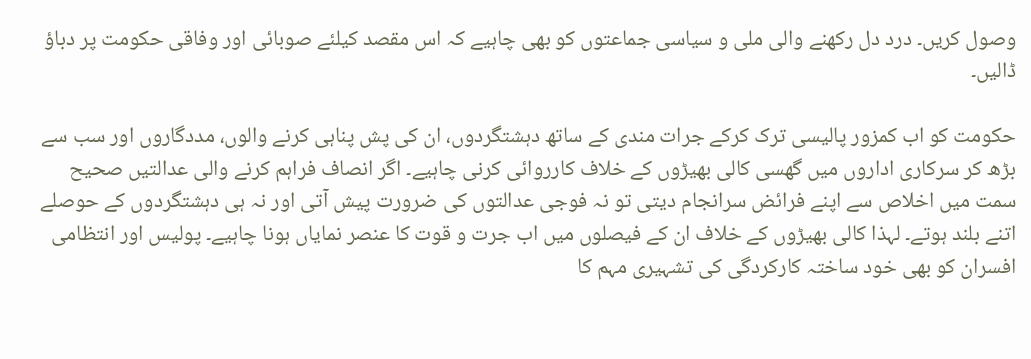وصول کریں۔ درد دل رکھنے والی ملی و سیاسی جماعتوں کو بھی چاہیے کہ اس مقصد کیلئے صوبائی اور وفاقی حکومت پر دباؤ ڈالیں۔

حکومت کو اب کمزور پالیسی ترک کرکے جرات مندی کے ساتھ دہشتگردوں، ان کی پش پناہی کرنے والوں، مددگاروں اور سب سے بڑھ کر سرکاری اداروں میں گھسی کالی بھیڑوں کے خلاف کارروائی کرنی چاہیے۔ اگر انصاف فراہم کرنے والی عدالتیں صحیح سمت میں اخلاص سے اپنے فرائض سرانجام دیتی تو نہ فوجی عدالتوں کی ضرورت پیش آتی اور نہ ہی دہشتگردوں کے حوصلے اتنے بلند ہوتے۔ لہذا کالی بھیڑوں کے خلاف ان کے فیصلوں میں اب جرت و قوت کا عنصر نمایاں ہونا چاہیے۔ پولیس اور انتظامی افسران کو بھی خود ساختہ کارکردگی کی تشہیری مہم کا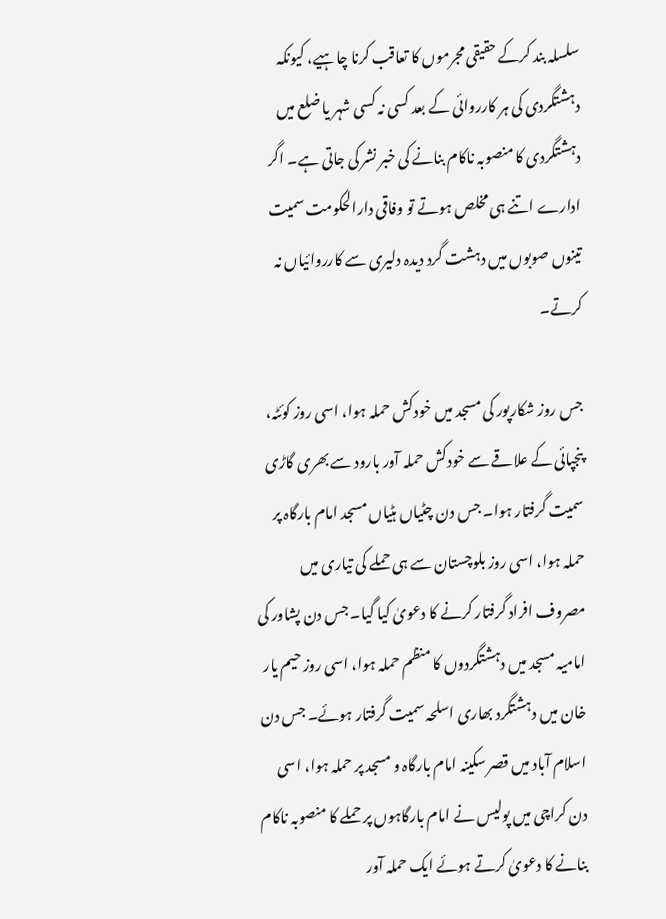سلسلہ بند کرکے حقیقی مجرموں کا تعاقب کرنا چاہیے، کیونکہ دہشتگردی کی ہر کارروائی کے بعد کسی نہ کسی شہر یا ضلع میں دہشتگردی کا منصوبہ ناکام بنانے کی خبر نشر کی جاتی ہے۔ اگر ادارے اتنے ہی مخلص ہوتے تو وفاقی دارالحکومت سمیت تینوں صوبوں میں دہشت گرد دیدہ دلیری سے کارروائیاں نہ کرتے۔

جس روز شکارپور کی مسجد میں خودکش حملہ ہوا، اسی روز کوئٹہ، پنجپائی کے علاقے سے خودکش حملہ آور بارود سے بھری گاڑی سمیت گرفتار ہوا۔ جس دن چٹیاں ہٹیاں مسجد امام بارگاہ پر حملہ ہوا، اسی روز بلوچستان سے ہی حملے کی تیاری میں مصروف افراد گرفتار کرنے کا دعویٰ کیا گیا۔ جس دن پشاور کی امامیہ مسجد میں دہشتگردوں کا منظم حملہ ہوا، اسی روز حیم یار خان میں دہشتگرد بھاری اسلحہ سمیت گرفتار ہوئے۔ جس دن اسلام آباد میں قصر سکینہ امام بارگاہ و مسجد پر حملہ ہوا، اسی دن کراچی میں پولیس نے امام بارگاہوں پر حملے کا منصوبہ ناکام بنانے کا دعویٰ کرتے ہوئے ایک حملہ آور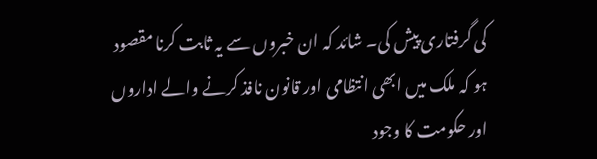کی گرفتاری پیش کی۔ شائد کہ ان خبروں سے یہ ثابت کرنا مقصود ہو کہ ملک میں ابھی انتظامی اور قانون نافذ کرنے والے اداروں اور حکومت کا وجود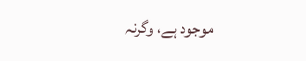موجود ہے، وگرنہ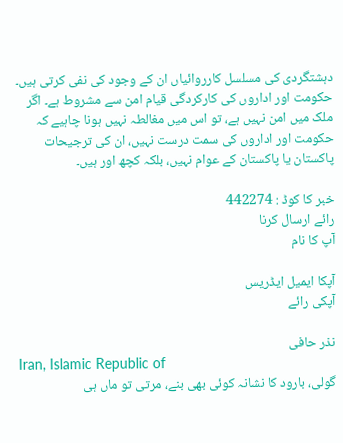دہشتگردی کی مسلسل کارروائیاں ان کے وجود کی نفی کرتی ہیں۔ حکومت اور اداروں کی کارکردگی قیام امن سے مشروط ہے۔ اگر ملک میں امن نہیں ہے، تو اس میں مغالطہ نہیں ہونا چاہیے کہ حکومت اور اداروں کی سمت درست نہیں، ان کی ترجیحات پاکستان یا پاکستان کے عوام نہیں، بلکہ کچھ اور ہیں۔

خبر کا کوڈ : 442274
رائے ارسال کرنا
آپ کا نام

آپکا ایمیل ایڈریس
آپکی رائے

نذر حافی
Iran, Islamic Republic of
گولی، بارود کا نشانہ کوئی بھی بنے، مرتی تو ماں ہی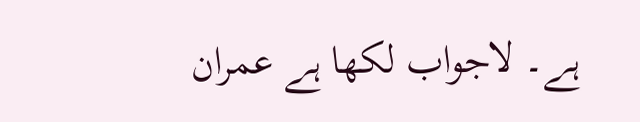ہے۔ لاجواب لکھا ہے عمران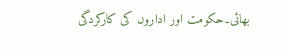بھائی۔حکومت اور اداروں کی کارکردگی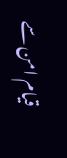قیام امن سے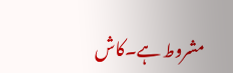مشروط ہے۔کاش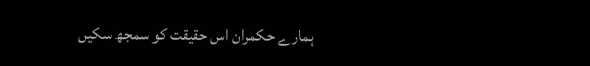ہمارے حکمران اس حقیقت کو سمجھ سکیں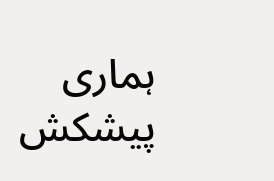ہماری پیشکش